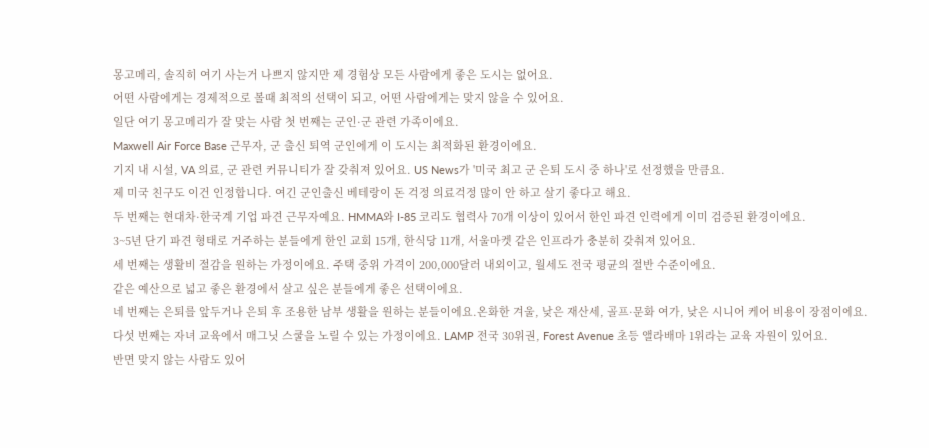몽고메리, 솔직히 여기 사는거 나쁘지 않지만 제 경험상 모든 사람에게 좋은 도시는 없어요.
어떤 사람에게는 경제적으로 볼때 최적의 선택이 되고, 어떤 사람에게는 맞지 않을 수 있어요.
일단 여기 몽고메리가 잘 맞는 사람 첫 번째는 군인·군 관련 가족이에요.
Maxwell Air Force Base 근무자, 군 출신 퇴역 군인에게 이 도시는 최적화된 환경이에요.
기지 내 시설, VA 의료, 군 관련 커뮤니티가 잘 갖춰져 있어요. US News가 '미국 최고 군 은퇴 도시 중 하나'로 선정했을 만큼요.
제 미국 친구도 이건 인정합니다. 여긴 군인출신 베테랑이 돈 걱정 의료걱정 많이 안 하고 살기 좋다고 해요.
두 번째는 현대차·한국계 기업 파견 근무자예요. HMMA와 I-85 코리도 협력사 70개 이상이 있어서 한인 파견 인력에게 이미 검증된 환경이에요.
3~5년 단기 파견 형태로 거주하는 분들에게 한인 교회 15개, 한식당 11개, 서울마켓 같은 인프라가 충분히 갖춰져 있어요.
세 번째는 생활비 절감을 원하는 가정이에요. 주택 중위 가격이 200,000달러 내외이고, 월세도 전국 평균의 절반 수준이에요.
같은 예산으로 넓고 좋은 환경에서 살고 싶은 분들에게 좋은 선택이에요.
네 번째는 은퇴를 앞두거나 은퇴 후 조용한 남부 생활을 원하는 분들이에요.온화한 겨울, 낮은 재산세, 골프·문화 여가, 낮은 시니어 케어 비용이 장점이에요.
다섯 번째는 자녀 교육에서 매그닛 스쿨을 노릴 수 있는 가정이에요. LAMP 전국 30위권, Forest Avenue 초등 앨라배마 1위라는 교육 자원이 있어요.
반면 맞지 않는 사람도 있어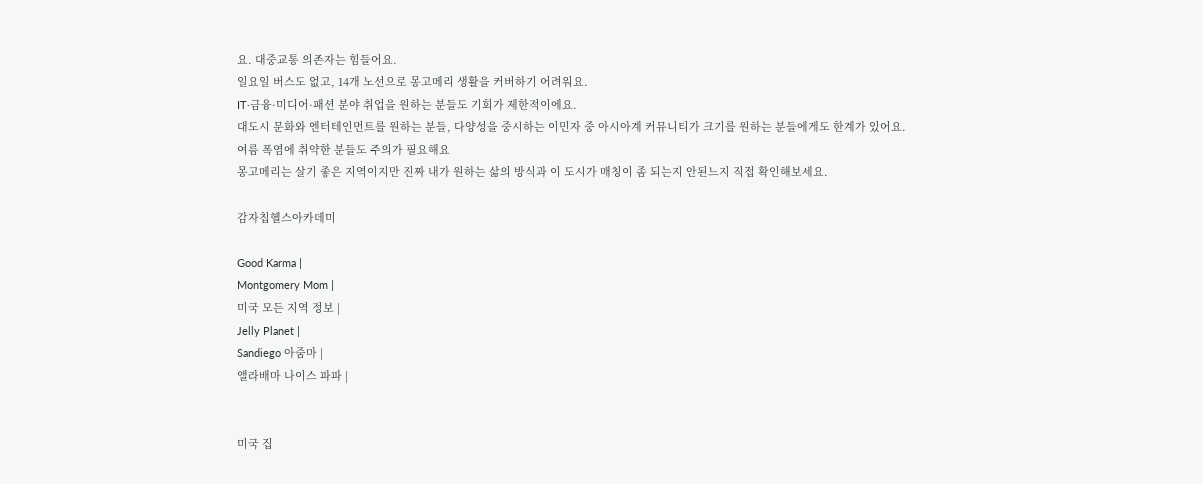요. 대중교통 의존자는 힘들어요.
일요일 버스도 없고, 14개 노선으로 몽고메리 생활을 커버하기 어려워요.
IT·금융·미디어·패션 분야 취업을 원하는 분들도 기회가 제한적이에요.
대도시 문화와 엔터테인먼트를 원하는 분들, 다양성을 중시하는 이민자 중 아시아계 커뮤니티가 크기를 원하는 분들에게도 한계가 있어요.
여름 폭염에 취약한 분들도 주의가 필요해요
몽고메리는 살기 좋은 지역이지만 진짜 내가 원하는 삶의 방식과 이 도시가 매칭이 좀 되는지 안된느지 직접 확인해보세요.

감자칩헬스아카데미

Good Karma |
Montgomery Mom |
미국 모든 지역 정보 |
Jelly Planet |
Sandiego 아줌마 |
앨라배마 나이스 파파 |


미국 집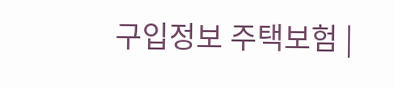구입정보 주택보험 |